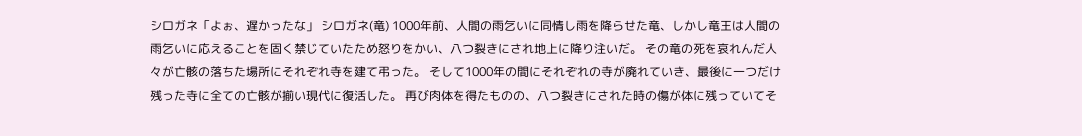シロガネ「よぉ、遅かったな」 シロガネ(竜) 1000年前、人間の雨乞いに同情し雨を降らせた竜、しかし竜王は人間の雨乞いに応えることを固く禁じていたため怒りをかい、八つ裂きにされ地上に降り注いだ。 その竜の死を哀れんだ人々が亡骸の落ちた場所にそれぞれ寺を建て弔った。 そして1000年の間にそれぞれの寺が廃れていき、最後に一つだけ残った寺に全ての亡骸が揃い現代に復活した。 再び肉体を得たものの、八つ裂きにされた時の傷が体に残っていてそ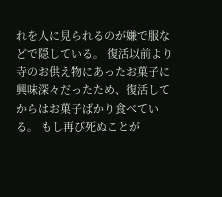れを人に見られるのが嫌で服などで隠している。 復活以前より寺のお供え物にあったお菓子に興味深々だったため、復活してからはお菓子ばかり食べている。 もし再び死ぬことが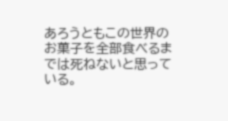あろうともこの世界のお菓子を全部食べるまでは死ねないと思っている。